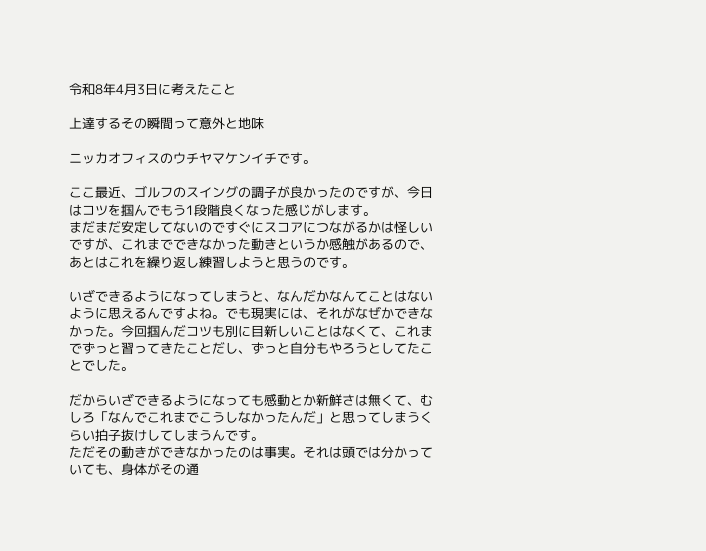令和8年4月3日に考えたこと

上達するその瞬間って意外と地味

ニッカオフィスのウチヤマケンイチです。

ここ最近、ゴルフのスイングの調子が良かったのですが、今日はコツを掴んでもう1段階良くなった感じがします。
まだまだ安定してないのですぐにスコアにつながるかは怪しいですが、これまでできなかった動きというか感触があるので、あとはこれを繰り返し練習しようと思うのです。

いざできるようになってしまうと、なんだかなんてことはないように思えるんですよね。でも現実には、それがなぜかできなかった。今回掴んだコツも別に目新しいことはなくて、これまでずっと習ってきたことだし、ずっと自分もやろうとしてたことでした。

だからいざできるようになっても感動とか新鮮さは無くて、むしろ「なんでこれまでこうしなかったんだ」と思ってしまうくらい拍子抜けしてしまうんです。
ただその動きができなかったのは事実。それは頭では分かっていても、身体がその通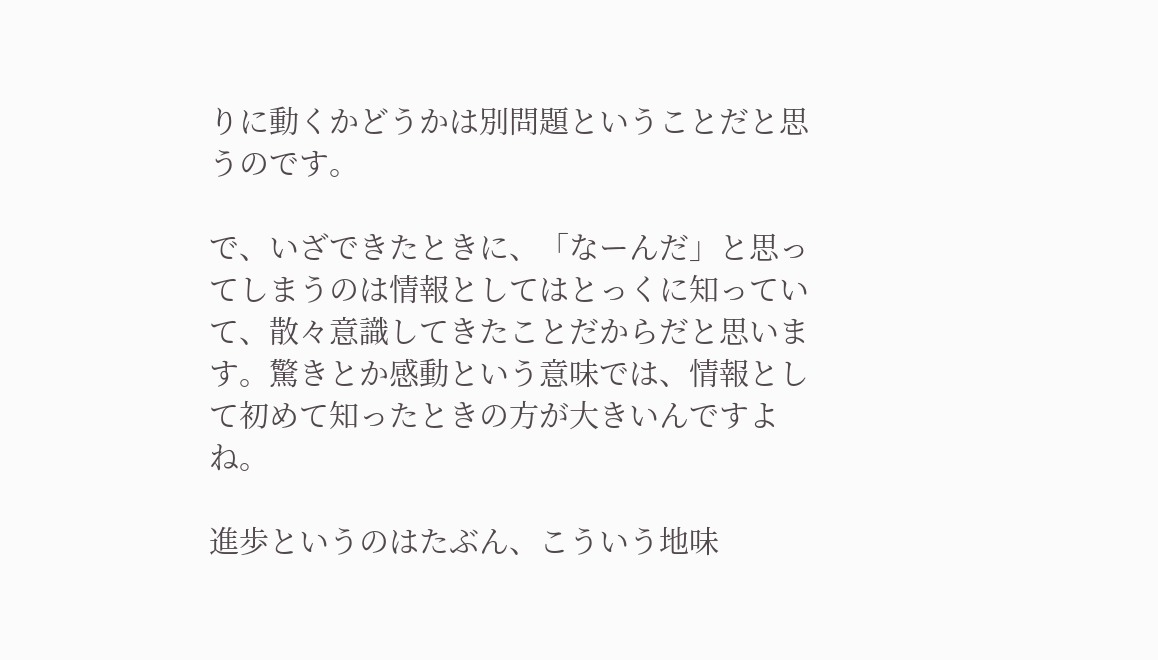りに動くかどうかは別問題ということだと思うのです。

で、いざできたときに、「なーんだ」と思ってしまうのは情報としてはとっくに知っていて、散々意識してきたことだからだと思います。驚きとか感動という意味では、情報として初めて知ったときの方が大きいんですよね。

進歩というのはたぶん、こういう地味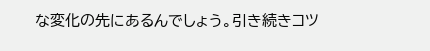な変化の先にあるんでしょう。引き続きコツ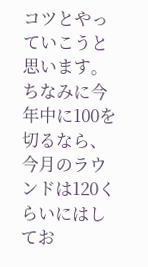コツとやっていこうと思います。
ちなみに今年中に100を切るなら、今月のラウンドは120くらいにはしてお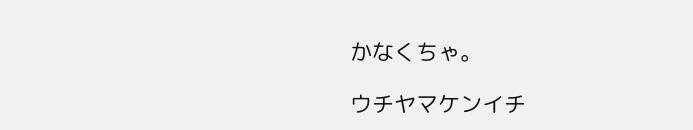かなくちゃ。

ウチヤマケンイチ